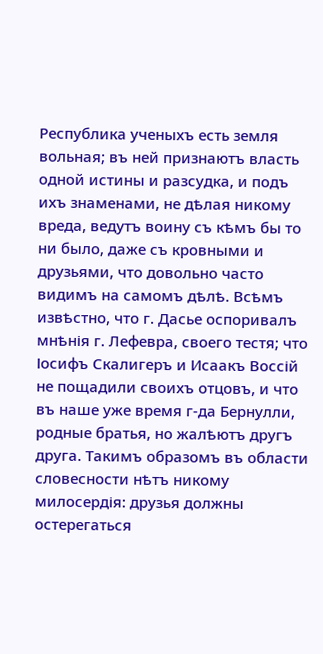Республика ученыхъ есть земля вольная; въ ней признаютъ власть одной истины и разсудка, и подъ ихъ знаменами, не дѣлая никому вреда, ведутъ воину съ кѣмъ бы то ни было, даже съ кровными и друзьями, что довольно часто видимъ на самомъ дѣлѣ. Всѣмъ извѣстно, что г. Дасье оспоривалъ мнѣнія г. Лефевра, своего тестя; что Іосифъ Скалигеръ и Исаакъ Воссій не пощадили своихъ отцовъ, и что въ наше уже время г-да Бернулли, родные братья, но жалѣютъ другъ друга. Такимъ образомъ въ области словесности нѣтъ никому милосердія: друзья должны остерегаться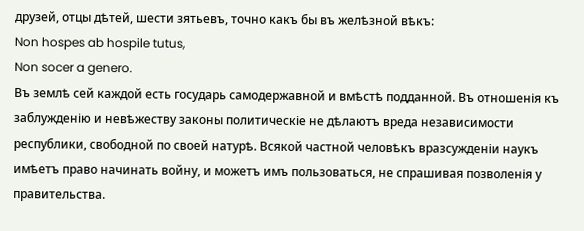друзей, отцы дѣтей, шести зятьевъ, точно какъ бы въ желѣзной вѣкъ:
Non hospes ab hospile tutus,
Non socer a genero.
Въ землѣ сей каждой есть государь самодержавной и вмѣстѣ подданной. Въ отношенія къ заблужденію и невѣжеству законы политическіе не дѣлаютъ вреда независимости республики, свободной по своей натурѣ. Всякой частной человѣкъ вразсужденіи наукъ имѣетъ право начинать войну, и можетъ имъ пользоваться, не спрашивая позволенія у правительства.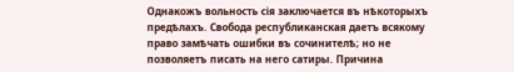Однакожъ вольность сія заключается въ нѣкоторыхъ предѣлахъ. Свобода республиканская даетъ всякому право замѣчать ошибки въ сочинителѣ; но не позволяетъ писать на него сатиры. Причина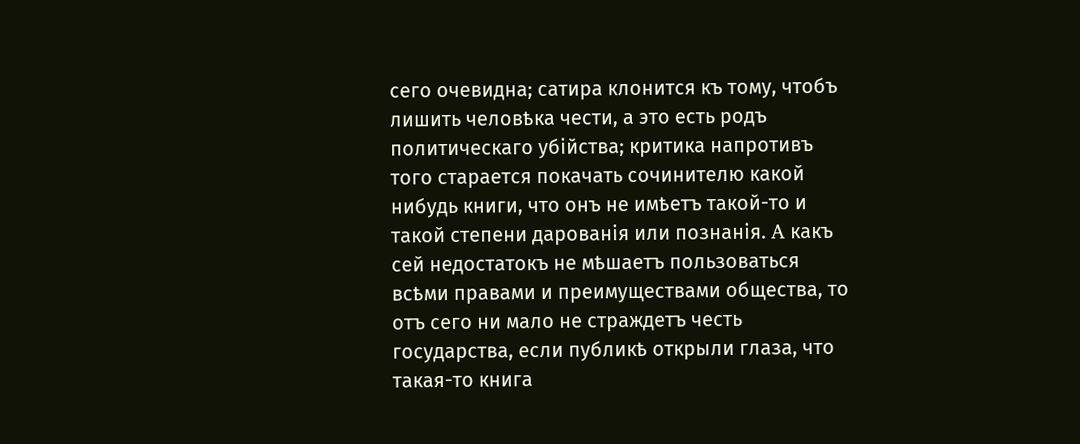сего очевидна; сатира клонится къ тому, чтобъ лишить человѣка чести, а это есть родъ политическаго убійства; критика напротивъ того старается покачать сочинителю какой нибудь книги, что онъ не имѣетъ такой-то и такой степени дарованія или познанія. A какъ сей недостатокъ не мѣшаетъ пользоваться всѣми правами и преимуществами общества, то отъ сего ни мало не страждетъ честь государства, если публикѣ открыли глаза, что такая-то книга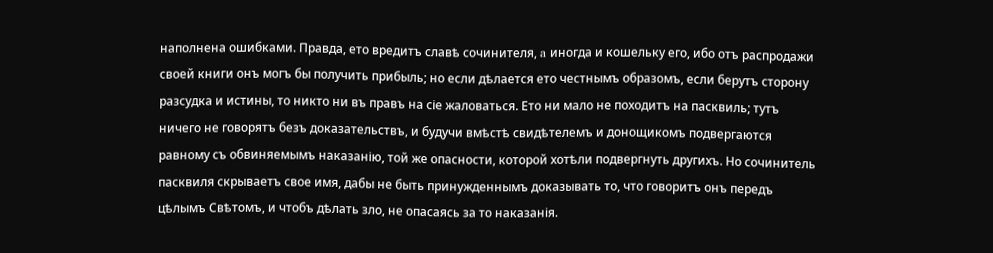наполнена ошибками. Правда, ето вредитъ славѣ сочинителя, a иногда и кошельку его, ибо отъ распродажи своей книги онъ могъ бы получить прибыль; но если дѣлается ето честнымъ образомъ, если берутъ сторону разсудка и истины, то никто ни въ правъ на сіе жаловаться. Ето ни мало не походитъ на пасквиль; тутъ ничего не говорятъ безъ доказательствъ, и будучи вмѣстѣ свидѣтелемъ и донощикомъ подвергаются равному съ обвиняемымъ наказанію, той же опасности, которой хотѣли подвергнуть другихъ. Но сочинитель пасквиля скрываетъ свое имя, дабы не быть принужденнымъ доказывать то, что говоритъ онъ передъ цѣлымъ Свѣтомъ, и чтобъ дѣлать зло, не опасаясь за то наказанія.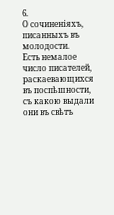6.
О сочиненіяхъ, писанныхъ въ молодости.
Есть немалое число писателей, раскаевающихся въ поспѣшности, съ какою выдали они въ свѣтъ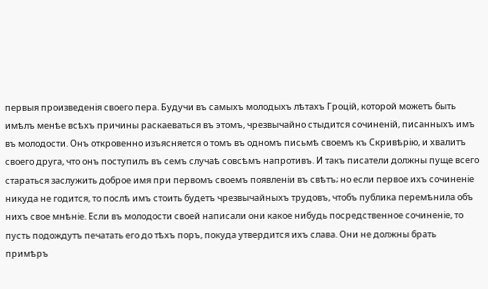первыя произведенія своего пера. Будучи въ самыхъ молодыхъ лѣтахъ Гроцій, которой можетъ быть имѣлъ менѣе всѣхъ причины раскаеваться въ этомъ, чрезвычайно стыдится сочиненій, писанныхъ имъ въ молодости. Онъ откровенно изъясняется о томъ въ одномъ письмѣ своемъ къ Скривѣрію, и хвалитъ своего друга, что онъ поступилъ въ семъ случаѣ совсѣмъ напротивъ. И такъ писатели должны пуще всего стараться заслужить доброе имя при первомъ своемъ появленіи въ свѣтъ; но если первое ихъ сочиненіе никуда не годится, то послѣ имъ стоить будетъ чрезвычайныхъ трудовъ, чтобъ публика перемѣнила объ нихъ свое мнѣніе. Если въ молодости своей написали они какое нибудь посредственное сочиненіе, то пусть подождутъ печатать его до тѣхъ поръ, покуда утвердится ихъ слава. Они не должны брать примѣръ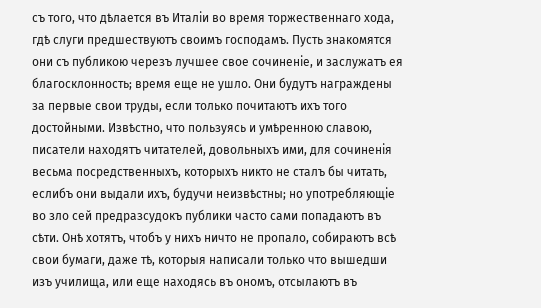съ того, что дѣлается въ Италіи во время торжественнаго хода, гдѣ слуги предшествуютъ своимъ господамъ. Пусть знакомятся они съ публикою черезъ лучшее свое сочиненіе, и заслужатъ ея благосклонность; время еще не ушло. Они будутъ награждены за первые свои труды, если только почитаютъ ихъ того достойными. Извѣстно, что пользуясь и умѣренною славою, писатели находятъ читателей, довольныхъ ими, для сочиненія весьма посредственныхъ, которыхъ никто не сталъ бы читать, еслибъ они выдали ихъ, будучи неизвѣстны; но употребляющіе во зло сей предразсудокъ публики часто сами попадаютъ въ сѣти. Онѣ хотятъ, чтобъ у нихъ ничто не пропало, собираютъ всѣ свои бумаги, даже тѣ, которыя написали только что вышедши изъ училища, или еще находясь въ ономъ, отсылаютъ въ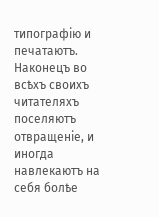типографію и печатаютъ. Наконецъ во всѣхъ своихъ читателяхъ поселяютъ отвращеніе, и иногда навлекаютъ на себя болѣе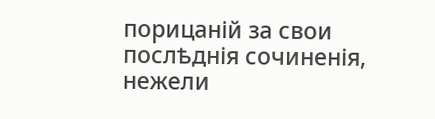порицаній за свои послѣднія сочиненія, нежели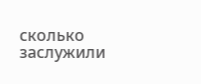сколько заслужили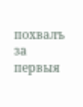похвалъ за первыя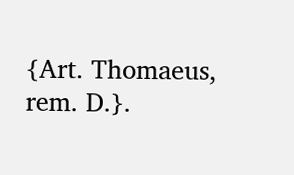{Art. Thomaeus, rem. D.}.